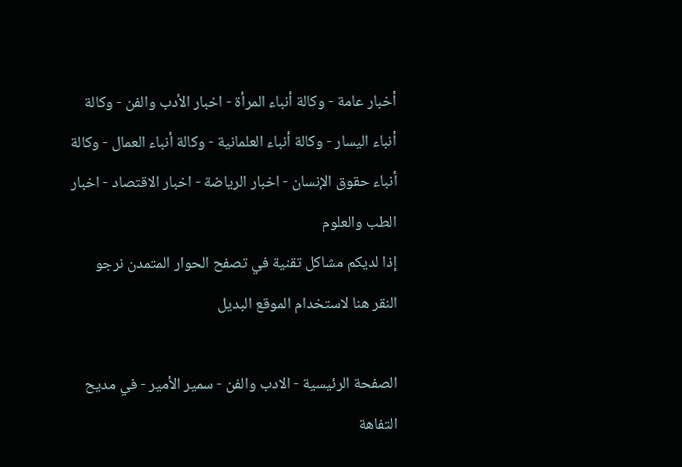أخبار عامة - وكالة أنباء المرأة - اخبار الأدب والفن - وكالة أنباء اليسار - وكالة أنباء العلمانية - وكالة أنباء العمال - وكالة أنباء حقوق الإنسان - اخبار الرياضة - اخبار الاقتصاد - اخبار الطب والعلوم
إذا لديكم مشاكل تقنية في تصفح الحوار المتمدن نرجو النقر هنا لاستخدام الموقع البديل

الصفحة الرئيسية - الادب والفن - سمير الأمير - في مديح التفاهة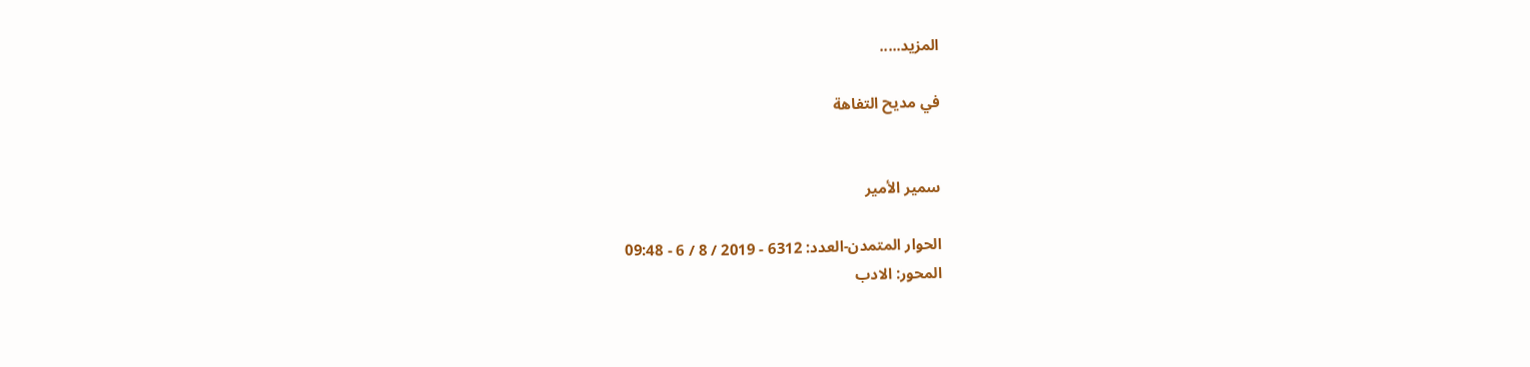المزيد.....

في مديح التفاهة


سمير الأمير

الحوار المتمدن-العدد: 6312 - 2019 / 8 / 6 - 09:48
المحور: الادب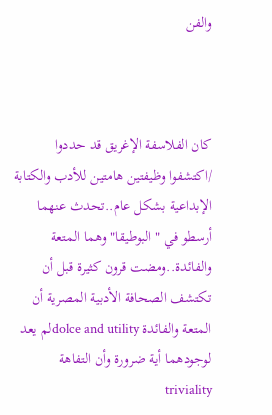والفن



كان الفلاسفة الإغريق قد حددوا /اكتشفوا وظيفتين هامتين للأدب والكتابة الإبداعية بشكل عام..تحدث عنهما أرسطو في " البوطيقا" وهما المتعة والفائدة..ومضت قرون كثيرة قبل أن تكتشف الصحافة الأدبية المصرية أن المتعة والفائدة dolce and utilityلم يعد لوجودهما أية ضرورة وأن التفاهة triviality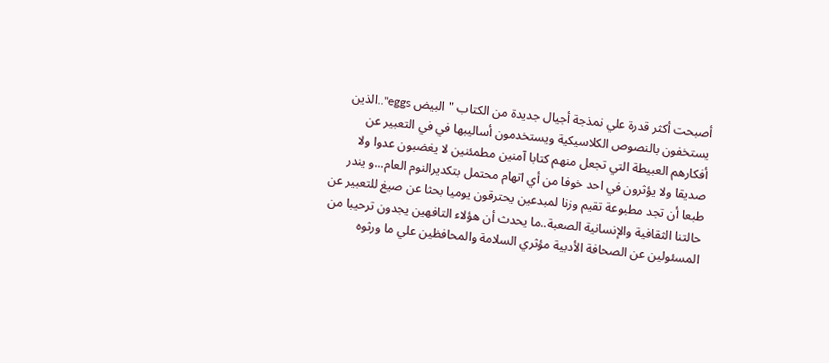أصبحت أكثر قدرة علي نمذجة أجيال جديدة من الكتاب "البيض eggs"..الذين يستخفون بالنصوص الكلاسيكية ويستخدمون أساليبها في في التعبير عن أفكارهم العبيطة التي تجعل منهم كتابا آمنين مطمئنين لا يغضبون عدوا ولا صديقا ولا يؤثرون في احد خوفا من أي اتهام محتمل بتكديرالنوم العام...و يندر طبعا أن تجد مطبوعة تقيم وزنا لمبدعين يحترقون يوميا بحثا عن صيغ للتعبير عن حالتنا الثقافية والإنسانية الصعبة..ما يحدث أن هؤلاء التافهين يجدون ترحيبا من المسئولين عن الصحافة الأدبية مؤثري السلامة والمحافظين علي ما ورثوه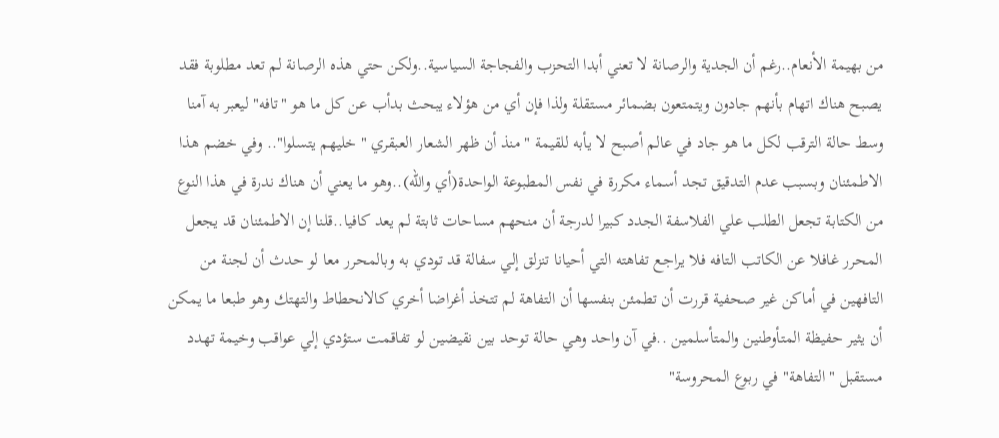من بهيمة الأنعام..رغم أن الجدية والرصانة لا تعني أبدا التحزب والفجاجة السياسية..ولكن حتي هذه الرصانة لم تعد مطلوبة فقد يصبح هناك اتهام بأنهم جادون ويتمتعون بضمائر مستقلة ولذا فإن أي من هؤلاء يبحث بدأب عن كل ما هو "تافه" ليعبر به آمنا وسط حالة الترقب لكل ما هو جاد في عالم أصبح لا يأبه للقيمة " منذ أن ظهر الشعار العبقري " خليهم يتسلوا".. وفي خضم هذا الاطمئنان وبسبب عدم التدقيق تجد أسماء مكررة في نفس المطبوعة الواحدة(أي والله)..وهو ما يعني أن هناك ندرة في هذا النوع من الكتابة تجعل الطلب علي الفلاسفة الجدد كبيرا لدرجة أن منحهم مساحات ثابتة لم يعد كافيا..قلنا إن الاطمئنان قد يجعل المحرر غافلا عن الكاتب التافه فلا يراجع تفاهته التي أحيانا تنزلق إلي سفالة قد تودي به وبالمحرر معا لو حدث أن لجنة من التافهين في أماكن غير صحفية قررت أن تطمئن بنفسها أن التفاهة لم تتخذ أغراضا أخري كالانحطاط والتهتك وهو طبعا ما يمكن أن يثير حفيظة المتأوطنين والمتأسلمين ..في آن واحد وهي حالة توحد بين نقيضين لو تفاقمت ستؤدي إلي عواقب وخيمة تهدد مستقبل " التفاهة" في ربوع المحروسة"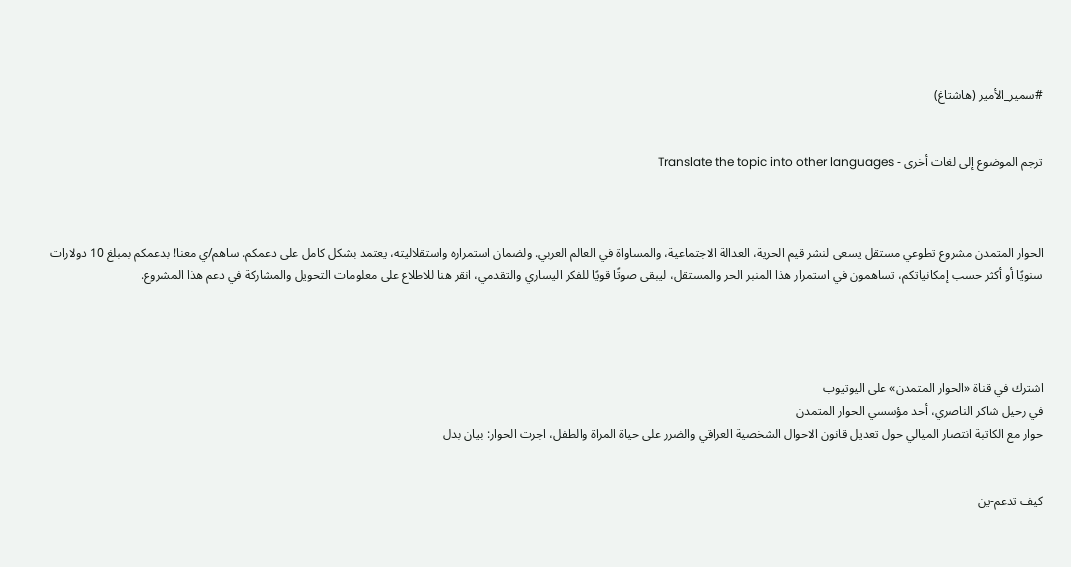#سمير_الأمير (هاشتاغ)


ترجم الموضوع إلى لغات أخرى - Translate the topic into other languages



الحوار المتمدن مشروع تطوعي مستقل يسعى لنشر قيم الحرية، العدالة الاجتماعية، والمساواة في العالم العربي. ولضمان استمراره واستقلاليته، يعتمد بشكل كامل على دعمكم. ساهم/ي معنا! بدعمكم بمبلغ 10 دولارات سنويًا أو أكثر حسب إمكانياتكم، تساهمون في استمرار هذا المنبر الحر والمستقل، ليبقى صوتًا قويًا للفكر اليساري والتقدمي، انقر هنا للاطلاع على معلومات التحويل والمشاركة في دعم هذا المشروع.




اشترك في قناة «الحوار المتمدن» على اليوتيوب
في رحيل شاكر الناصري، أحد مؤسسي الحوار المتمدن
حوار مع الكاتبة انتصار الميالي حول تعديل قانون الاحوال الشخصية العراقي والضرر على حياة المراة والطفل، اجرت الحوار: بيان بدل


كيف تدعم-ين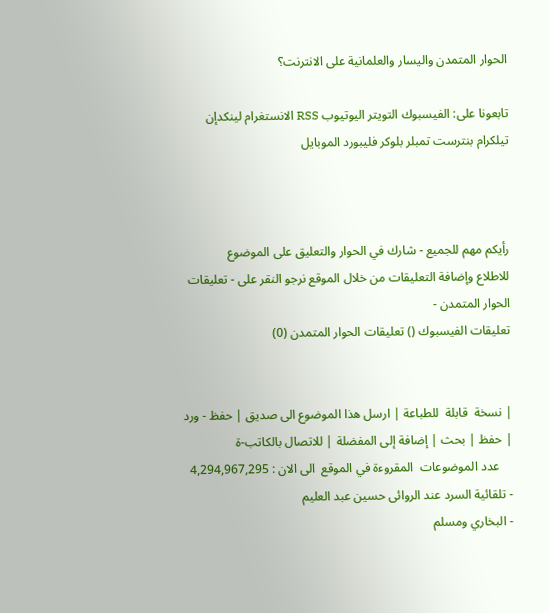الحوار المتمدن واليسار والعلمانية على الانترنت؟

تابعونا على: الفيسبوك التويتر اليوتيوب RSS الانستغرام لينكدإن تيلكرام بنترست تمبلر بلوكر فليبورد الموبايل



رأيكم مهم للجميع - شارك في الحوار والتعليق على الموضوع
للاطلاع وإضافة التعليقات من خلال الموقع نرجو النقر على - تعليقات الحوار المتمدن -
تعليقات الفيسبوك () تعليقات الحوار المتمدن (0)


| نسخة  قابلة  للطباعة | ارسل هذا الموضوع الى صديق | حفظ - ورد
| حفظ | بحث | إضافة إلى المفضلة | للاتصال بالكاتب-ة
    عدد الموضوعات  المقروءة في الموقع  الى الان : 4,294,967,295
- تلقائية السرد عند الروائى حسين عبد العليم
- البخاري ومسلم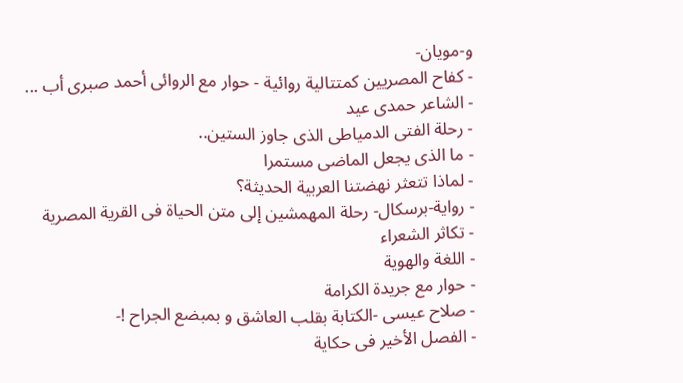و-مويان-
- كفاح المصريين كمتتالية روائية - حوار مع الروائى أحمد صبرى أب ...
- الشاعر حمدى عيد
- رحلة الفتى الدمياطى الذى جاوز الستين..
- ما الذى يجعل الماضى مستمرا
- لماذا تتعثر نهضتنا العربية الحديثة؟
- رواية-برسكال- رحلة المهمشين إلى متن الحياة فى القرية المصرية
- تكاثر الشعراء
- اللغة والهوية
- حوار مع جريدة الكرامة
- صلاح عيسى -الكتابة بقلب العاشق و بمبضع الجراح !-
- الفصل الأخير فى حكاية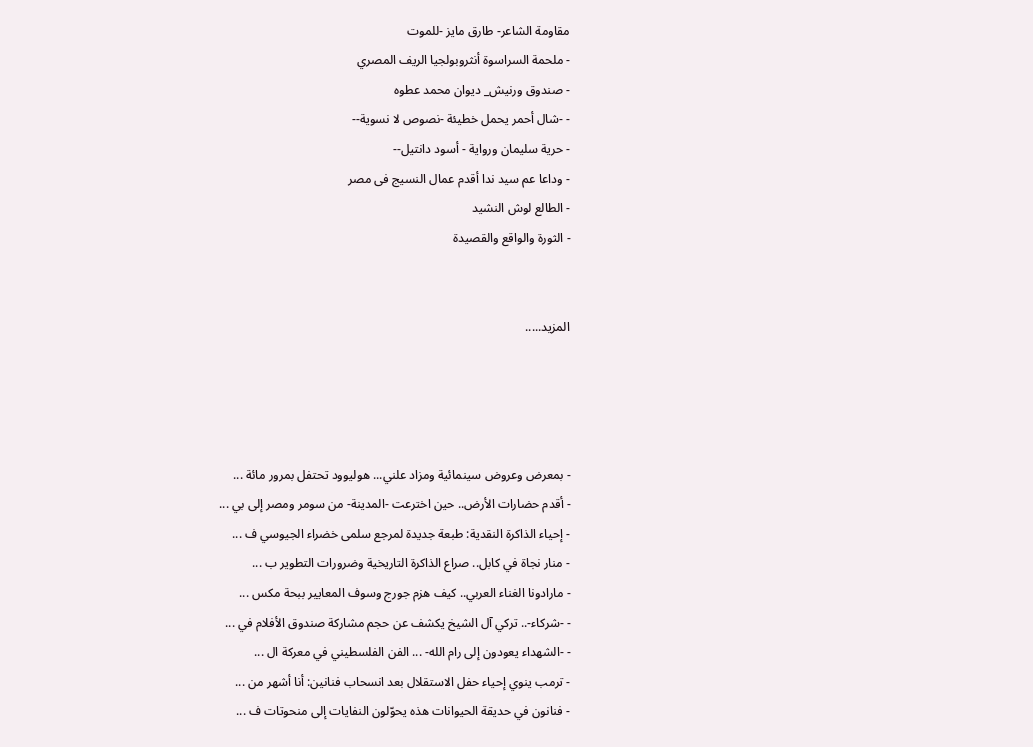مقاومة الشاعر- طارق مايز -للموت
- ملحمة السراسوة أنثروبولجيا الريف المصري
- صندوق ورنيش_ ديوان محمد عطوه
- -شال أحمر يحمل خطيئة -نصوص لا نسوية--
- حرية سليمان ورواية - أسود دانتيل--
- وداعا عم سيد ندا أقدم عمال النسيج فى مصر
- الطالع لوش النشيد
- الثورة والواقع والقصيدة


المزيد.....




- بمعرض وعروض سينمائية ومزاد علني... هوليوود تحتفل بمرور مائة ...
- أقدم حضارات الأرض.. حين اخترعت -المدينة- من سومر ومصر إلى بي ...
- إحياء الذاكرة النقدية: طبعة جديدة لمرجع سلمى خضراء الجيوسي ف ...
- منار نجاة في كابل.. صراع الذاكرة التاريخية وضرورات التطوير ب ...
- مارادونا الغناء العربي.. كيف هزم جورج وسوف المعايير ببحة مكس ...
- -شركاء-.. تركي آل الشيخ يكشف عن حجم مشاركة صندوق الأفلام في ...
- -الشهداء يعودون إلى رام الله- ... الفن الفلسطيني في معركة ال ...
- ترمب ينوي إحياء حفل الاستقلال بعد انسحاب فنانين: أنا أشهر من ...
- فنانون في حديقة الحيوانات هذه يحوّلون النفايات إلى منحوتات ف ...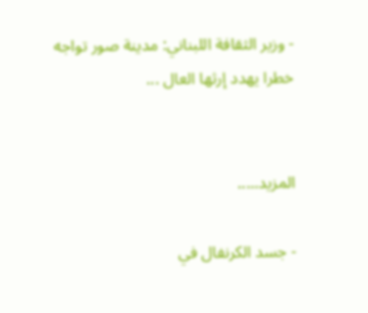- وزير الثقافة اللبناني: مدينة صور تواجه خطرا يهدد إرثها العال ...


المزيد.....

- جسد الكرنفال في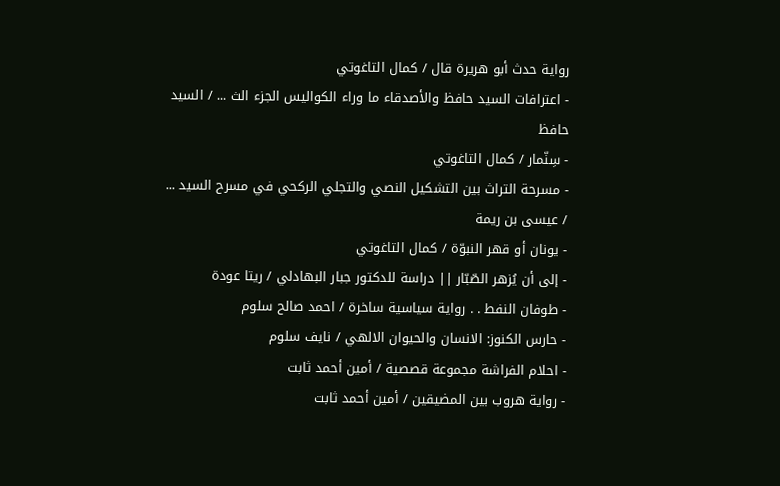رواية حدث أبو هريرة قال / كمال التاغوتي
- اعترافات السيد حافظ والأصدقاء ما وراء الكواليس الجزء الث ... / السيد حافظ
- سِنّمار / كمال التاغوتي
- مسرحة التراث بين التشكيل النصي والتجلي الركحي في مسرح السيد ... / عيسى بن ريمة
- يونان أو قهر النبوّة / كمال التاغوتي
- إلى أن يُزهر الصّبّار || دراسة للدكتور جبار البهادلي / ريتا عودة
- طوفان النفط . . رواية سياسية ساخرة / احمد صالح سلوم
- حارس الكنوز: الانسان والحيوان الالهي / نايف سلوم
- احلام الفراشة مجموعة قصصية / أمين أحمد ثابت
- رواية هروب بين المضيقين / أمين أحمد ثابت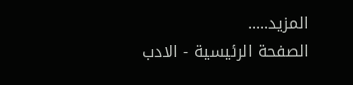المزيد.....
الصفحة الرئيسية - الادب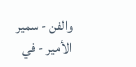والفن - سمير الأمير - في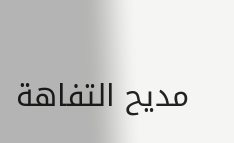مديح التفاهة